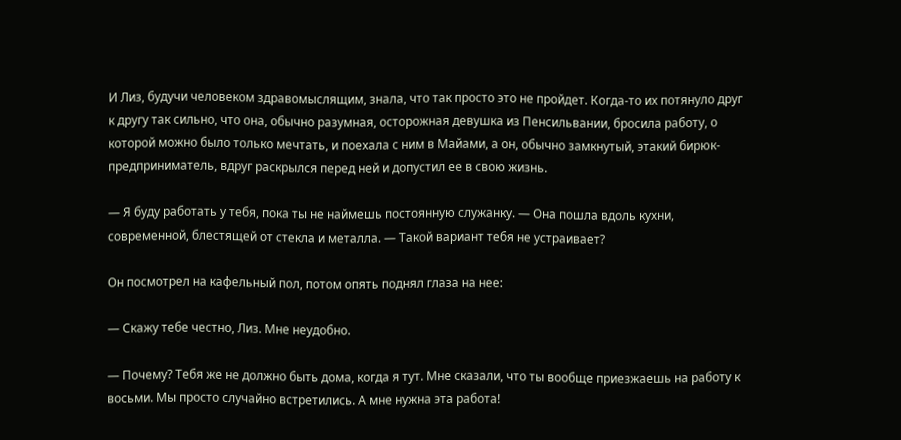И Лиз, будучи человеком здравомыслящим, знала, что так просто это не пройдет. Когда-то их потянуло друг к другу так сильно, что она, обычно разумная, осторожная девушка из Пенсильвании, бросила работу, о которой можно было только мечтать, и поехала с ним в Майами, а он, обычно замкнутый, этакий бирюк-предприниматель, вдруг раскрылся перед ней и допустил ее в свою жизнь.

— Я буду работать у тебя, пока ты не наймешь постоянную служанку. — Она пошла вдоль кухни, современной, блестящей от стекла и металла. — Такой вариант тебя не устраивает?

Он посмотрел на кафельный пол, потом опять поднял глаза на нее:

— Скажу тебе честно, Лиз. Мне неудобно.

— Почему? Тебя же не должно быть дома, когда я тут. Мне сказали, что ты вообще приезжаешь на работу к восьми. Мы просто случайно встретились. А мне нужна эта работа!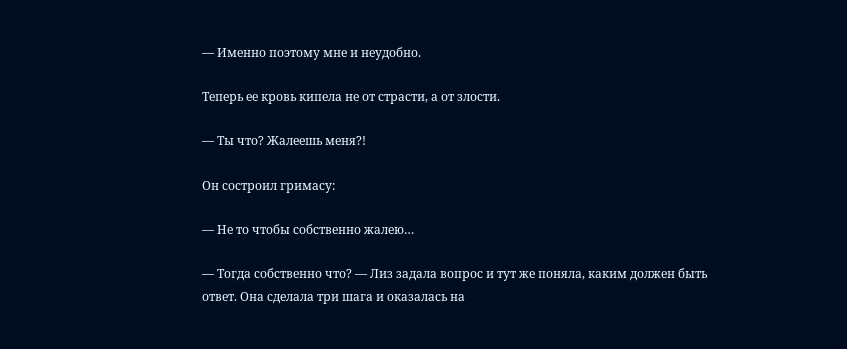— Именно поэтому мне и неудобно.

Теперь ее кровь кипела не от страсти, а от злости.

— Ты что? Жалеешь меня?!

Он состроил гримасу:

— Не то чтобы собственно жалею…

— Тогда собственно что? — Лиз задала вопрос и тут же поняла, каким должен быть ответ. Она сделала три шага и оказалась на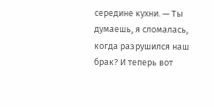середине кухни. — Ты думаешь, я сломалась, когда разрушился наш брак? И теперь вот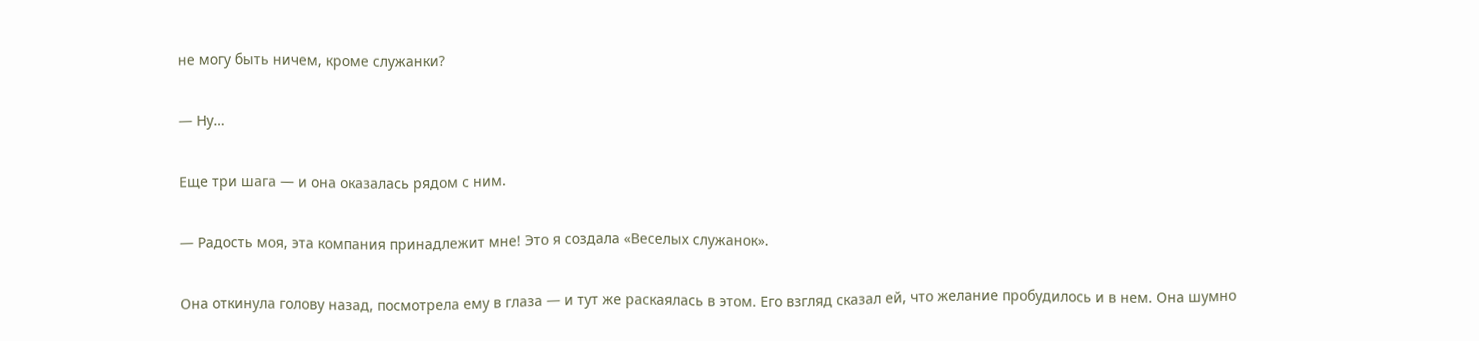не могу быть ничем, кроме служанки?

— Ну…

Еще три шага — и она оказалась рядом с ним.

— Радость моя, эта компания принадлежит мне! Это я создала «Веселых служанок».

Она откинула голову назад, посмотрела ему в глаза — и тут же раскаялась в этом. Его взгляд сказал ей, что желание пробудилось и в нем. Она шумно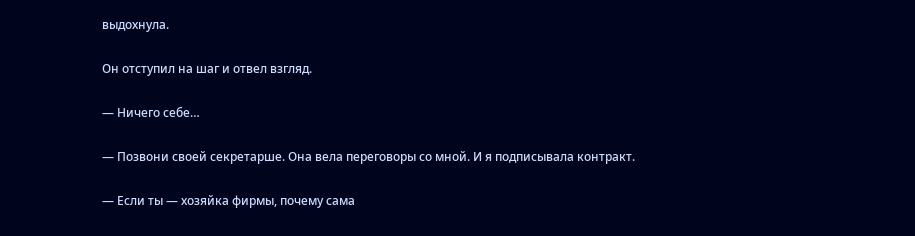выдохнула.

Он отступил на шаг и отвел взгляд.

— Ничего себе…

— Позвони своей секретарше. Она вела переговоры со мной. И я подписывала контракт.

— Если ты — хозяйка фирмы, почему сама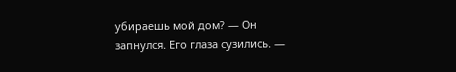убираешь мой дом? — Он запнулся. Его глаза сузились. —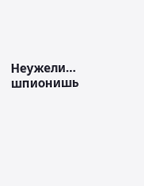Неужели… шпионишь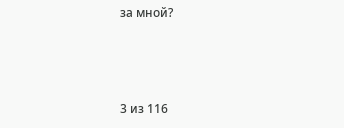за мной?



3 из 116